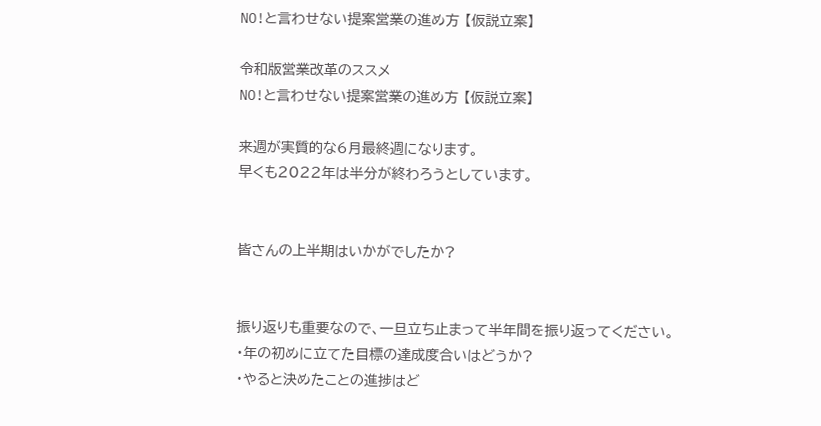NO!と言わせない提案営業の進め方 【仮説立案】

令和版営業改革のススメ
NO!と言わせない提案営業の進め方 【仮説立案】

来週が実質的な6月最終週になります。
早くも2022年は半分が終わろうとしています。


皆さんの上半期はいかがでしたか?


振り返りも重要なので、一旦立ち止まって半年間を振り返ってください。
・年の初めに立てた目標の達成度合いはどうか?
・やると決めたことの進捗はど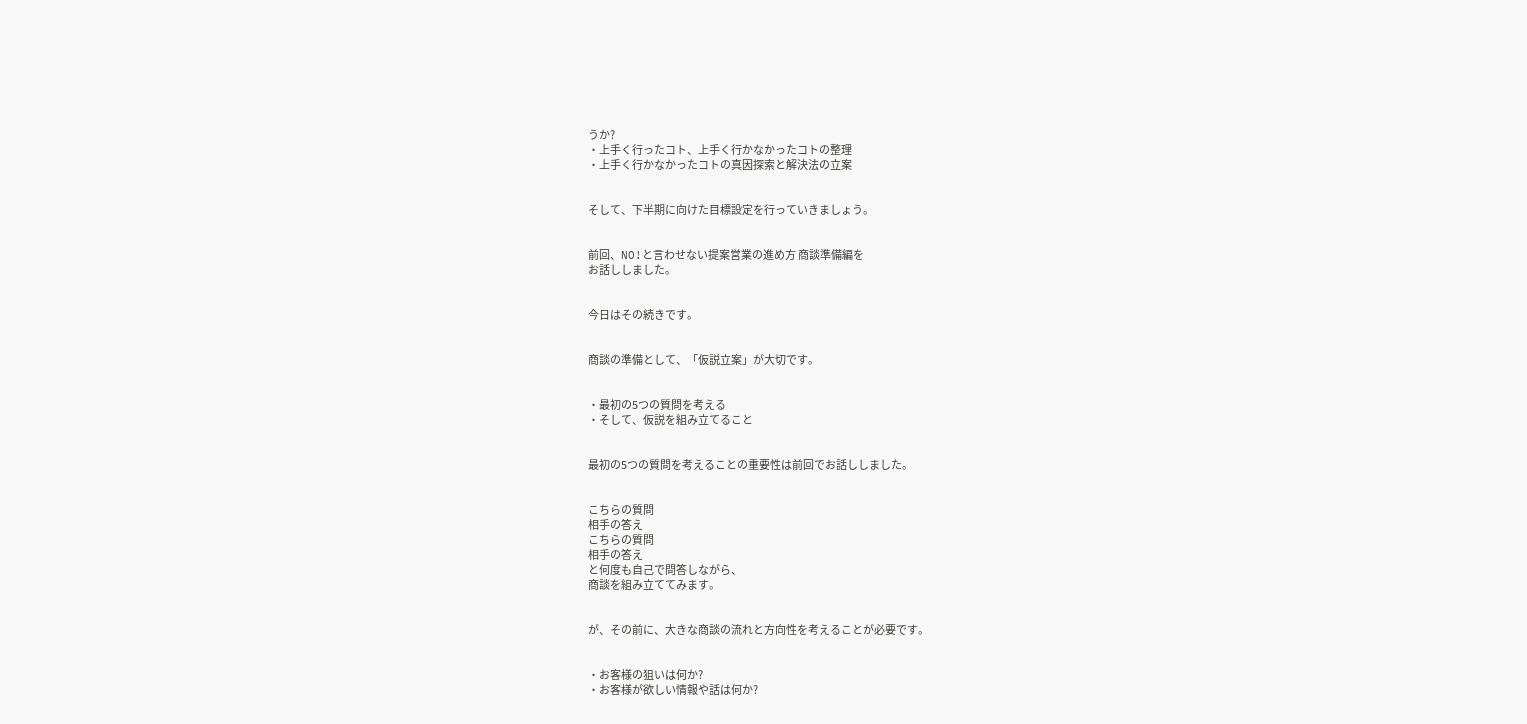うか?
・上手く行ったコト、上手く行かなかったコトの整理
・上手く行かなかったコトの真因探索と解決法の立案


そして、下半期に向けた目標設定を行っていきましょう。


前回、NO!と言わせない提案営業の進め方 商談準備編を
お話ししました。


今日はその続きです。


商談の準備として、「仮説立案」が大切です。


・最初の5つの質問を考える
・そして、仮説を組み立てること


最初の5つの質問を考えることの重要性は前回でお話ししました。


こちらの質問
相手の答え
こちらの質問
相手の答え
と何度も自己で問答しながら、
商談を組み立ててみます。


が、その前に、大きな商談の流れと方向性を考えることが必要です。


・お客様の狙いは何か?
・お客様が欲しい情報や話は何か?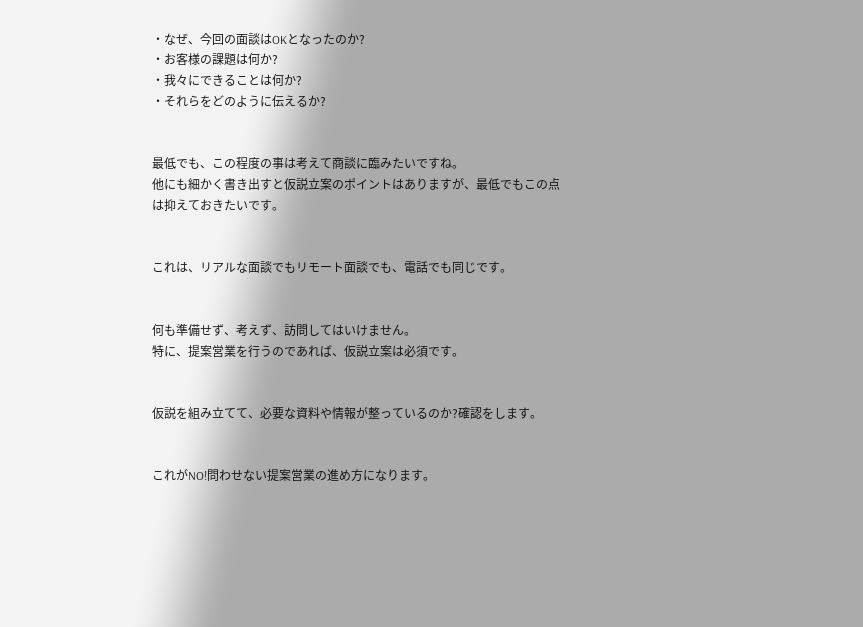・なぜ、今回の面談はOKとなったのか?
・お客様の課題は何か?
・我々にできることは何か?
・それらをどのように伝えるか?


最低でも、この程度の事は考えて商談に臨みたいですね。
他にも細かく書き出すと仮説立案のポイントはありますが、最低でもこの点は抑えておきたいです。


これは、リアルな面談でもリモート面談でも、電話でも同じです。


何も準備せず、考えず、訪問してはいけません。
特に、提案営業を行うのであれば、仮説立案は必須です。


仮説を組み立てて、必要な資料や情報が整っているのか?確認をします。


これがNO!問わせない提案営業の進め方になります。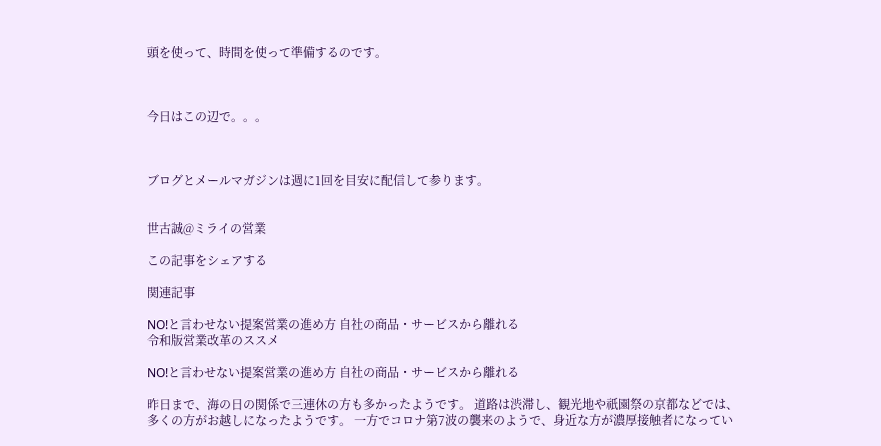頭を使って、時間を使って準備するのです。



今日はこの辺で。。。



ブログとメールマガジンは週に1回を目安に配信して参ります。


世古誠@ミライの営業

この記事をシェアする

関連記事

NO!と言わせない提案営業の進め方 自社の商品・サービスから離れる
令和版営業改革のススメ

NO!と言わせない提案営業の進め方 自社の商品・サービスから離れる

昨日まで、海の日の関係で三連休の方も多かったようです。 道路は渋滞し、観光地や祇園祭の京都などでは、多くの方がお越しになったようです。 一方でコロナ第7波の襲来のようで、身近な方が濃厚接触者になってい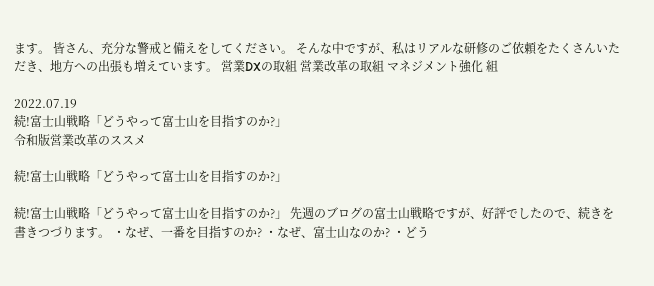ます。 皆さん、充分な警戒と備えをしてください。 そんな中ですが、私はリアルな研修のご依頼をたくさんいただき、地方への出張も増えています。 営業DXの取組 営業改革の取組 マネジメント強化 組

2022.07.19
続!富士山戦略「どうやって富士山を目指すのか?」
令和版営業改革のススメ

続!富士山戦略「どうやって富士山を目指すのか?」

続!富士山戦略「どうやって富士山を目指すのか?」 先週のブログの富士山戦略ですが、好評でしたので、続きを書きつづります。 ・なぜ、一番を目指すのか? ・なぜ、富士山なのか? ・どう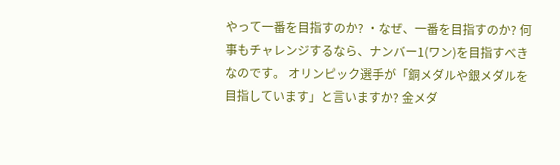やって一番を目指すのか? ・なぜ、一番を目指すのか? 何事もチャレンジするなら、ナンバー1(ワン)を目指すべきなのです。 オリンピック選手が「銅メダルや銀メダルを目指しています」と言いますか? 金メダ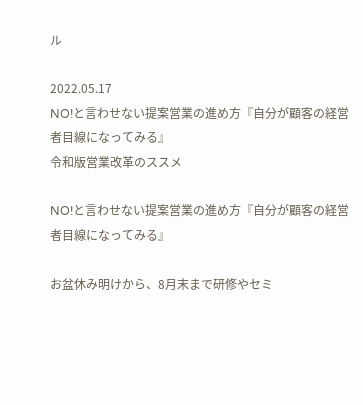ル

2022.05.17
NO!と言わせない提案営業の進め方『自分が顧客の経営者目線になってみる』
令和版営業改革のススメ

NO!と言わせない提案営業の進め方『自分が顧客の経営者目線になってみる』

お盆休み明けから、8月末まで研修やセミ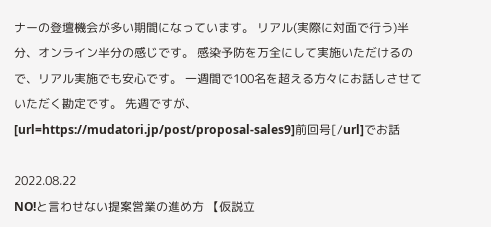ナーの登壇機会が多い期間になっています。 リアル(実際に対面で行う)半分、オンライン半分の感じです。 感染予防を万全にして実施いただけるので、リアル実施でも安心です。 一週間で100名を超える方々にお話しさせていただく勘定です。 先週ですが、[url=https://mudatori.jp/post/proposal-sales9]前回号[/url]でお話

2022.08.22
NO!と言わせない提案営業の進め方 【仮説立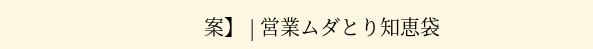案】 | 営業ムダとり知恵袋